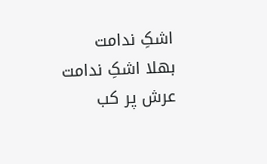اشکِ ندامت
بھلا اشکِ ندامت عرش پر کب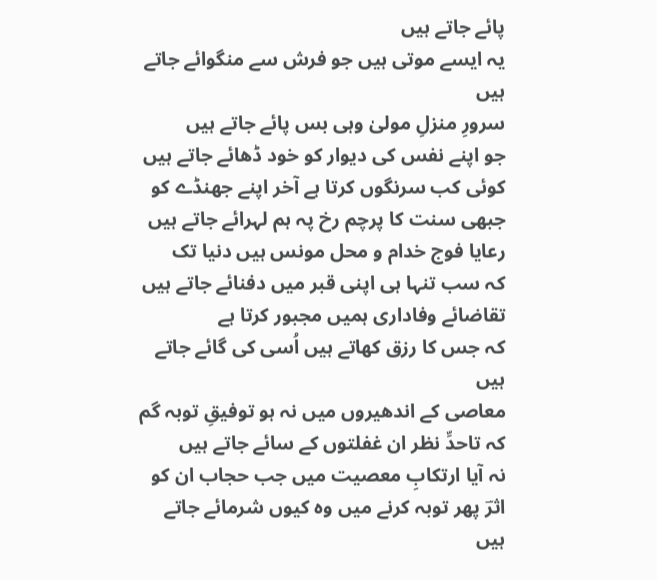پائے جاتے ہیں
یہ ایسے موتی ہیں جو فرش سے منگوائے جاتے ہیں
سرورِ منزلِ مولیٰ وہی بس پائے جاتے ہیں
جو اپنے نفس کی دیوار کو خود ڈھائے جاتے ہیں
کوئی کب سرنگوں کرتا ہے آخر اپنے جھنڈے کو
جبھی سنت کا پرچم رخ پہ ہم لہرائے جاتے ہیں
رعایا فوج خدام و محل مونس ہیں دنیا تک
کہ سب تنہا ہی اپنی قبر میں دفنائے جاتے ہیں
تقاضائے وفاداری ہمیں مجبور کرتا ہے
کہ جس کا رزق کھاتے ہیں اُسی کی گائے جاتے ہیں
معاصی کے اندھیروں میں نہ ہو توفیقِ توبہ گم
کہ تاحدِّ نظر ان غفلتوں کے سائے جاتے ہیں
نہ آیا ارتکابِ معصیت میں جب حجاب ان کو
اثرؔ پھر توبہ کرنے میں وہ کیوں شرمائے جاتے ہیں